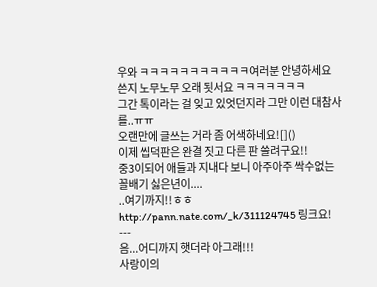우와 ㅋㅋㅋㅋㅋㅋㅋㅋㅋㅋㅋ여러분 안녕하세요
쓴지 노무노무 오래 됫서요 ㅋㅋㅋㅋㅋㅋㅋ
그간 톡이라는 걸 잊고 있엇던지라 그만 이런 대참사를..ㅠㅠ
오랜만에 글쓰는 거라 좀 어색하네요![]()
이제 씹덕판은 완결 짓고 다른 판 쓸려구요!!
중3이되어 애들과 지내다 보니 아주아주 싹수없는 꼴배기 싫은년이....
..여기까지!!ㅎㅎ
http://pann.nate.com/_k/311124745 링크요!
---
음...어디까지 햇더라 아그래!!!
사랑이의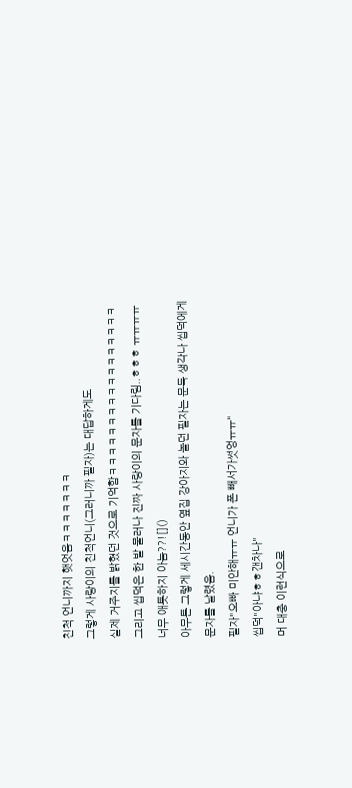친척 언니까지 햇엇음ㅋㅋㅋㅋㅋㅋㅋ
그렇게 사랑이의 친척언니(그러니까 필자)는 대답하게도
실제 거주지를 밝혔던 것으로 기억함ㅋㅋㅋㅋㅋㅋㅋㅋㅋㅋㅋㅋㅋㅋㅋㅋㅋ
그리고 씹덕은 한 발 물러나 진짜 사랑이의 문자를 기다림..ㅎㅎㅎ ㅠㅠㅠㅠ
너무 애틋하지 아늠??![]()
아무튼 그렇게 세시간동안 옆집 강아지와 놀던 필자는 문득 생각나 씹덕에게
문자를 날렸음.
필자"오빠 미안해ㅠㅠ 언니가 폰 빼서가썻엉ㅠㅠ"
씹덕"아냐ㅎㅎ갠차나"
머 대충 이런식으로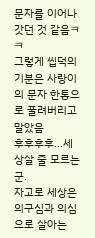문자를 이어나갓던 것 같음ㅋㅋ
그렇게 씹덕의 기분은 사랑이의 문자 한통으로 풀려버리고 말았음
후후후후...세상살 줄 모르는 군.
자고로 세상은 의구심과 의심으로 살아는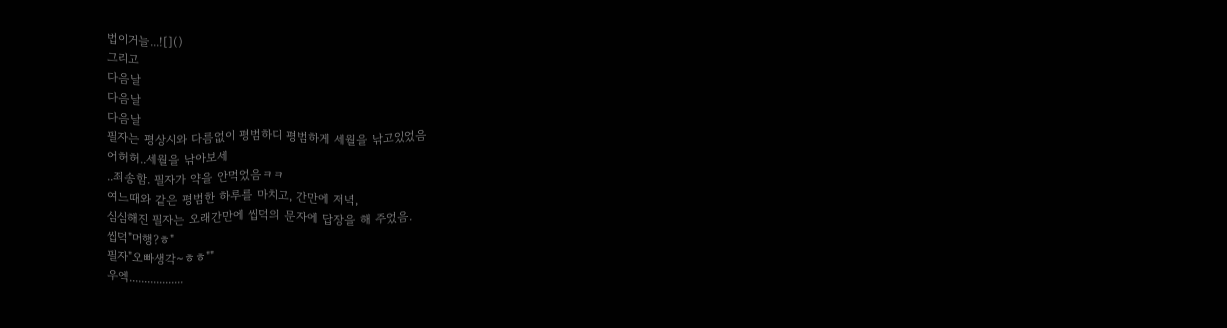법이거늘...![]()
그리고
다음날
다음날
다음날
필자는 평상시와 다름없이 평범하디 평범하게 세월을 낚고있었음
어허허..세월을 낚아보세
..죄송함. 필자가 약을 안먹었음ㅋㅋ
여느때와 같은 평범한 하루를 마치고, 간만에 저녁,
심심해진 필자는 오래간만에 씹덕의 문자에 답장을 해 주었음.
씹덕"머행?ㅎ"
필자"오빠생각~ㅎㅎ""
우엑..................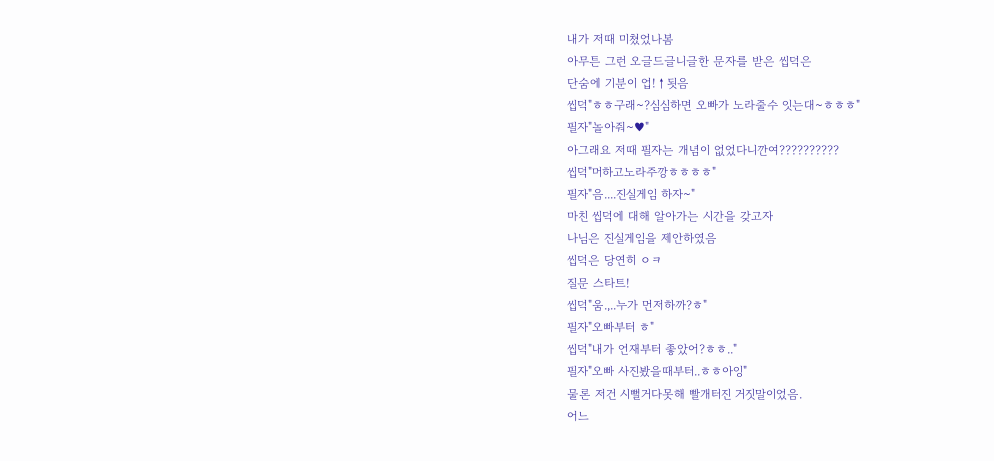내가 저때 미쳤었나봄
아무튼 그런 오글드글니글한 문자를 받은 씹덕은
단숨에 기분이 업!↑됫음
씹덕"ㅎㅎ구래~?심심하면 오빠가 노라줄수 잇는대~ㅎㅎㅎ"
필자"놀아줘~♥"
아그래요 저때 필자는 개념이 없었다니깐여??????????
씹덕"머하고노라주깡ㅎㅎㅎㅎ"
필자"음....진실게임 하자~"
마친 씹덕에 대해 알아가는 시간을 갖고자
나님은 진실게임을 제안하였음
씹덕은 당연히 ㅇㅋ
질문 스타트!
씹덕"움.,..누가 먼저하까?ㅎ"
필자"오빠부터 ㅎ"
씹덕"내가 언재부터 좋았어?ㅎㅎ.."
필자"오빠 사진봤을때부터..ㅎㅎ아잉"
물론 저건 시뻘거다못해 빨개터진 거짓말이었음.
어느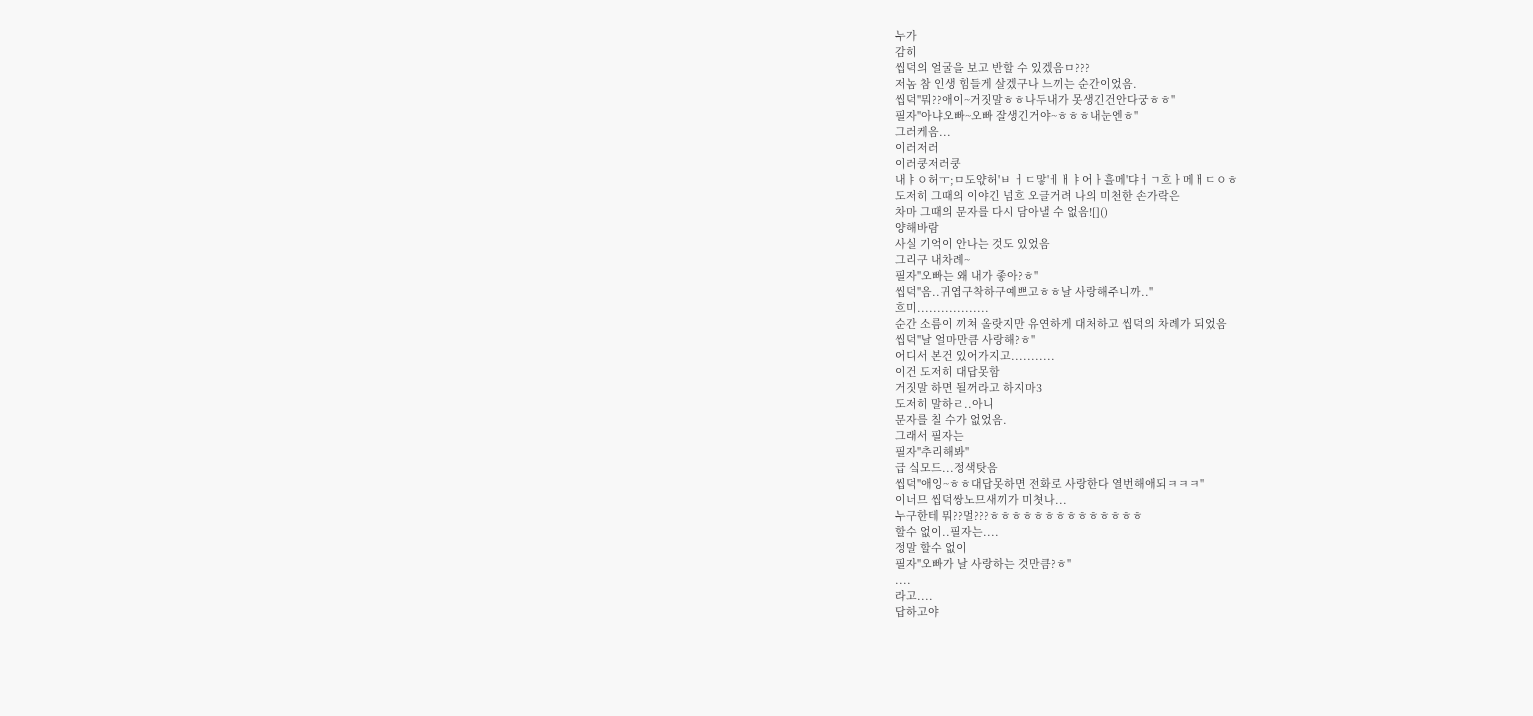누가
감히
씹덕의 얼굴을 보고 반할 수 있겠음ㅁ???
저놈 참 인생 힘들게 살겠구나 느끼는 순간이었음.
씹덕"뭐??애이~거짓말ㅎㅎ나두내가 못생긴건안다궁ㅎㅎ"
필자"아냐오빠~오빠 잘생긴거야~ㅎㅎㅎ내눈엔ㅎ"
그러케음...
이러저러
이러쿵저러쿵
내ㅑㅇ허ㅜ;ㅁ도앿허'ㅂ ㅓㄷ맣'ㅔㅐㅑ어ㅏ흘메'댜ㅓㄱ흐ㅏ메ㅐㄷㅇㅎ
도저히 그때의 이야긴 넘흐 오글거려 나의 미천한 손가락은
차마 그때의 문자를 다시 담아낼 수 없음![]()
양해바람
사실 기억이 안나는 것도 있었음
그리구 내차례~
필자"오빠는 왜 내가 좋아?ㅎ"
씹덕"음..귀엽구착하구예쁘고ㅎㅎ날 사랑해주니까.."
흐미..................
순간 소름이 끼쳐 올랏지만 유연하게 대처하고 씹덕의 차례가 되었음
씹덕"날 얼마만큼 사랑해?ㅎ"
어디서 본건 있어가지고...........
이건 도저히 대답못함
거짓말 하면 될꺼라고 하지마3
도저히 말하ㄹ..아니
문자를 칠 수가 없었음.
그래서 필자는
필자"추리해봐"
급 싴모드...정색탓음
씹덕"애잉~ㅎㅎ대답못하면 전화로 사랑한다 열번해애되ㅋㅋㅋ"
이너므 씹덕쌍노므새끼가 미쳣나...
누구한테 뭐??멀???ㅎㅎㅎㅎㅎㅎㅎㅎㅎㅎㅎㅎㅎㅎ
할수 없이..필자는....
정말 할수 없이
필자"오빠가 날 사랑하는 것만큼?ㅎ"
....
라고....
답하고야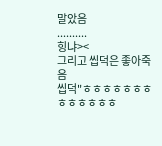말았음
..........
힝냐><
그리고 씹덕은 좋아죽음
씹덕"ㅎㅎㅎㅎㅎㅎㅎㅎㅎㅎㅎㅎㅎ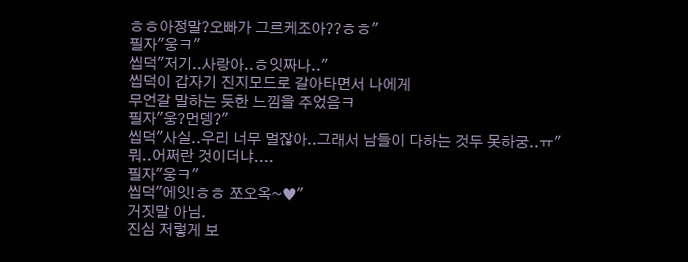ㅎㅎ아정말?오빠가 그르케조아??ㅎㅎ"
필자"웅ㅋ"
씹덕"저기..사랑아..ㅎ잇짜나.."
씹덕이 갑자기 진지모드로 갈아타면서 나에게
무언갈 말하는 듯한 느낌을 주었음ㅋ
필자"웅?먼뎅?"
씹덕"사실..우리 너무 멀잖아..그래서 남들이 다하는 것두 못하궁..ㅠ"
뭐..어쩌란 것이더냐....
필자"웅ㅋ"
씹덕"에잇!ㅎㅎ 쪼오옥~♥"
거짓말 아님.
진심 저렇게 보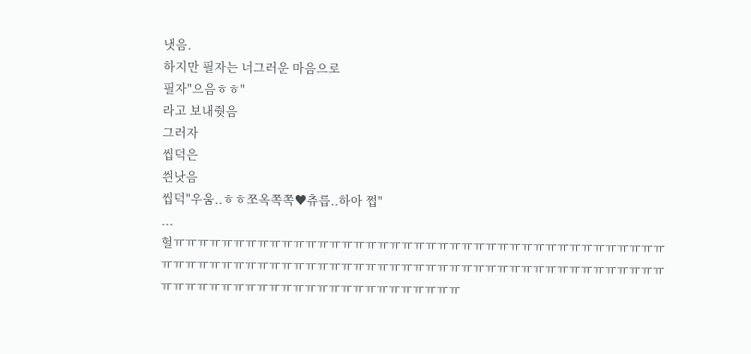냇음.
하지만 필자는 너그러운 마음으로
필자"으음ㅎㅎ"
라고 보내줫음
그러자
씹덕은
씐낫음
씹덕"우움..ㅎㅎ쪼옥쪽쪽♥츄릅..하아 쩝"
...
헐ㅠㅠㅠㅠㅠㅠㅠㅠㅠㅠㅠㅠㅠㅠㅠㅠㅠㅠㅠㅠㅠㅠㅠㅠㅠㅠㅠㅠㅠㅠㅠㅠㅠㅠㅠㅠㅠㅠㅠㅠㅠㅠㅠㅠㅠㅠㅠㅠㅠㅠㅠㅠㅠㅠㅠㅠㅠㅠㅠㅠㅠㅠㅠㅠㅠㅠㅠㅠㅠㅠㅠㅠㅠㅠㅠㅠㅠㅠㅠㅠㅠㅠㅠㅠㅠㅠㅠㅠㅠㅠㅠㅠㅠㅠㅠㅠㅠㅠㅠㅠㅠㅠㅠㅠㅠㅠㅠㅠ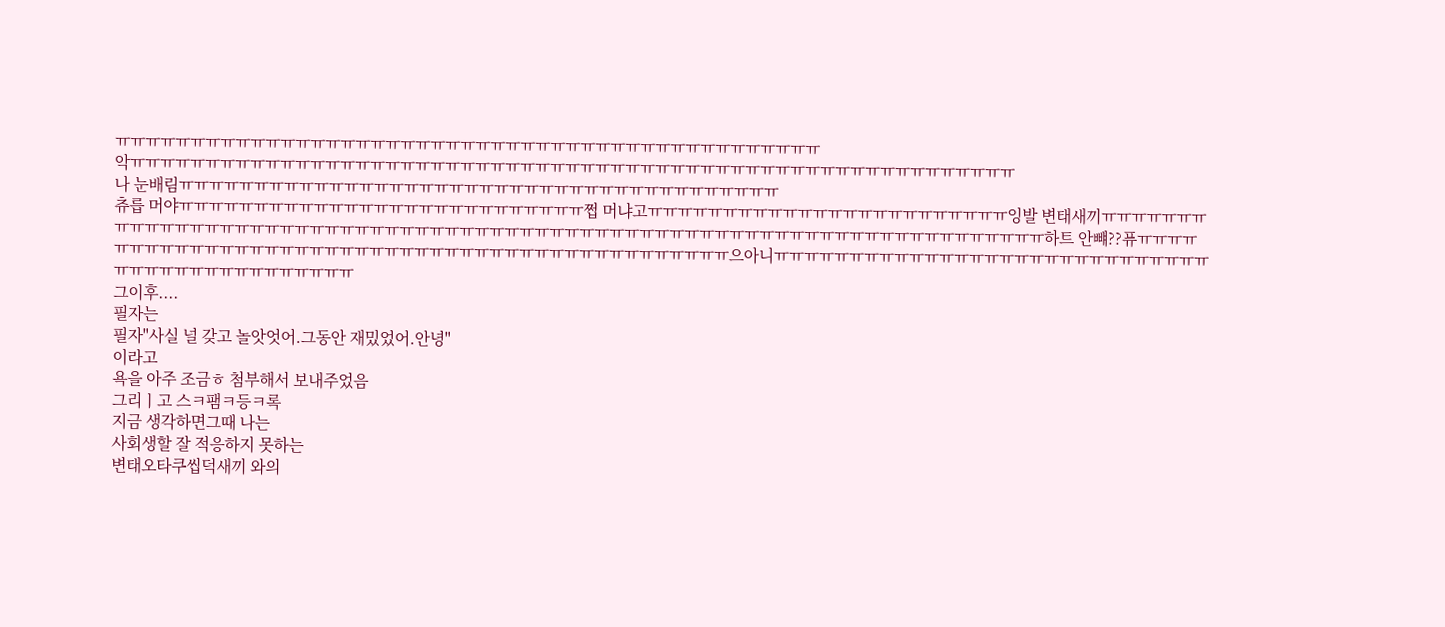ㅠㅠㅠㅠㅠㅠㅠㅠㅠㅠㅠㅠㅠㅠㅠㅠㅠㅠㅠㅠㅠㅠㅠㅠㅠㅠㅠㅠㅠㅠㅠㅠㅠㅠㅠㅠㅠㅠㅠㅠㅠㅠㅠㅠㅠㅠㅠ
악ㅠㅠㅠㅠㅠㅠㅠㅠㅠㅠㅠㅠㅠㅠㅠㅠㅠㅠㅠㅠㅠㅠㅠㅠㅠㅠㅠㅠㅠㅠㅠㅠㅠㅠㅠㅠㅠㅠㅠㅠㅠㅠㅠㅠㅠㅠㅠㅠㅠㅠㅠㅠㅠㅠㅠㅠㅠㅠㅠ
나 눈배림ㅠㅠㅠㅠㅠㅠㅠㅠㅠㅠㅠㅠㅠㅠㅠㅠㅠㅠㅠㅠㅠㅠㅠㅠㅠㅠㅠㅠㅠㅠㅠㅠㅠㅠㅠㅠㅠㅠㅠㅠ
츄릅 머야ㅠㅠㅠㅠㅠㅠㅠㅠㅠㅠㅠㅠㅠㅠㅠㅠㅠㅠㅠㅠㅠㅠㅠㅠㅠㅠㅠ쩝 머냐고ㅠㅠㅠㅠㅠㅠㅠㅠㅠㅠㅠㅠㅠㅠㅠㅠㅠㅠㅠㅠㅠㅠㅠㅠ잉발 변태새끼ㅠㅠㅠㅠㅠㅠㅠㅠㅠㅠㅠㅠㅠㅠㅠㅠㅠㅠㅠㅠㅠㅠㅠㅠㅠㅠㅠㅠㅠㅠㅠㅠㅠㅠㅠㅠㅠㅠㅠㅠㅠㅠㅠㅠㅠㅠㅠㅠㅠㅠㅠㅠㅠㅠㅠㅠㅠㅠㅠㅠㅠㅠㅠㅠㅠㅠㅠㅠㅠ하트 안뺴??퓨ㅠㅠㅠㅠㅠㅠㅠㅠㅠㅠㅠㅠㅠㅠㅠㅠㅠㅠㅠㅠㅠㅠㅠㅠㅠㅠㅠㅠㅠㅠㅠㅠㅠㅠㅠㅠㅠㅠㅠㅠㅠㅠㅠㅠㅠ으아니ㅠㅠㅠㅠㅠㅠㅠㅠㅠㅠㅠㅠㅠㅠㅠㅠㅠㅠㅠㅠㅠㅠㅠㅠㅠㅠㅠㅠㅠㅠㅠㅠㅠㅠㅠㅠㅠㅠㅠㅠㅠㅠㅠㅠㅠ
그이후....
필자는
필자"사실 널 갖고 놀앗엇어.그동안 재밌었어.안녕"
이라고
욕을 아주 조금ㅎ 첨부해서 보내주었음
그리ㅣ고 스ㅋ팸ㅋ등ㅋ록
지금 생각하면그때 나는
사회생할 잘 적응하지 못하는
변태오타쿠씹덕새끼 와의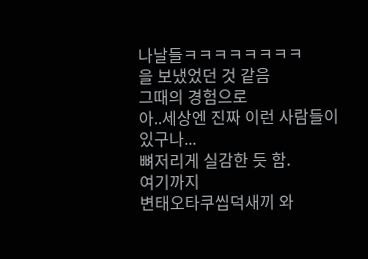나날들ㅋㅋㅋㅋㅋㅋㅋㅋ
을 보냈었던 것 같음
그때의 경험으로
아..세상엔 진짜 이런 사람들이 있구나...
뼈저리게 실감한 듯 함.
여기까지
변태오타쿠씹덕새끼 와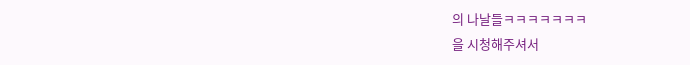의 나날들ㅋㅋㅋㅋㅋㅋㅋ
을 시청해주셔서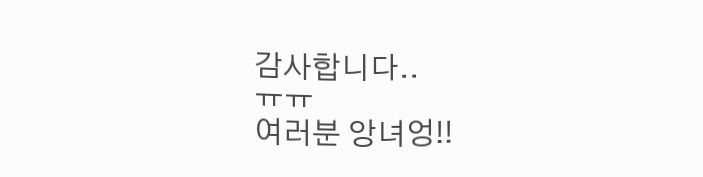감사합니다..
ㅠㅠ
여러분 앙녀엉!!